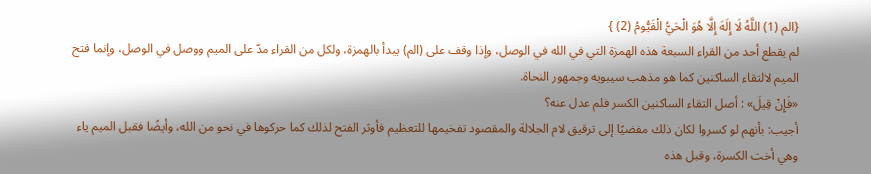{الم (1) اللَّهُ لَا إِلَهَ إِلَّا هُوَ الْحَيُّ الْقَيُّومُ (2) }
لم يقطع أحد من القراء السبعة هذه الهمزة التي في الله في الوصل، وإذا وقف على (الم) يبدأ بالهمزة، ولكل من القراء مدّ على الميم ووصل في الوصل، وإنما فتح الميم لالتقاء الساكنين كما هو مذهب سيبويه وجمهور النحاة.
«فَإِنْ قِيلَ» : أصل التقاء الساكنين الكسر فلم عدل عنه؟
أجيب: بأنهم لو كسروا لكان ذلك مفضيًا إلى ترقيق لام الجلالة والمقصود تفخيمها للتعظيم فأوثر الفتح لذلك كما حركوها في نحو من الله، وأيضًا فقبل الميم ياء وهي أخت الكسرة، وقبل هذه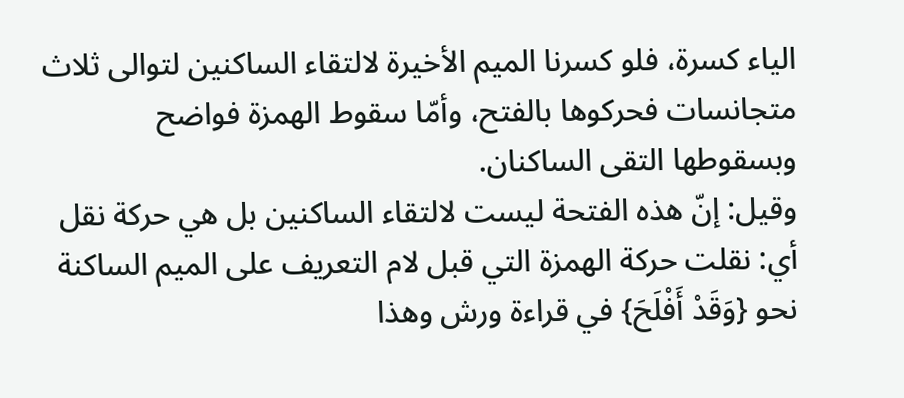الياء كسرة، فلو كسرنا الميم الأخيرة لالتقاء الساكنين لتوالى ثلاث متجانسات فحركوها بالفتح، وأمّا سقوط الهمزة فواضح وبسقوطها التقى الساكنان.
وقيل: إنّ هذه الفتحة ليست لالتقاء الساكنين بل هي حركة نقل أي: نقلت حركة الهمزة التي قبل لام التعريف على الميم الساكنة نحو {وَقَدْ أَفْلَحَ} في قراءة ورش وهذا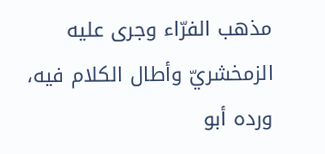مذهب الفرّاء وجرى عليه الزمخشريّ وأطال الكلام فيه، ورده أبو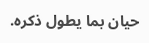حيان بما يطول ذكره.